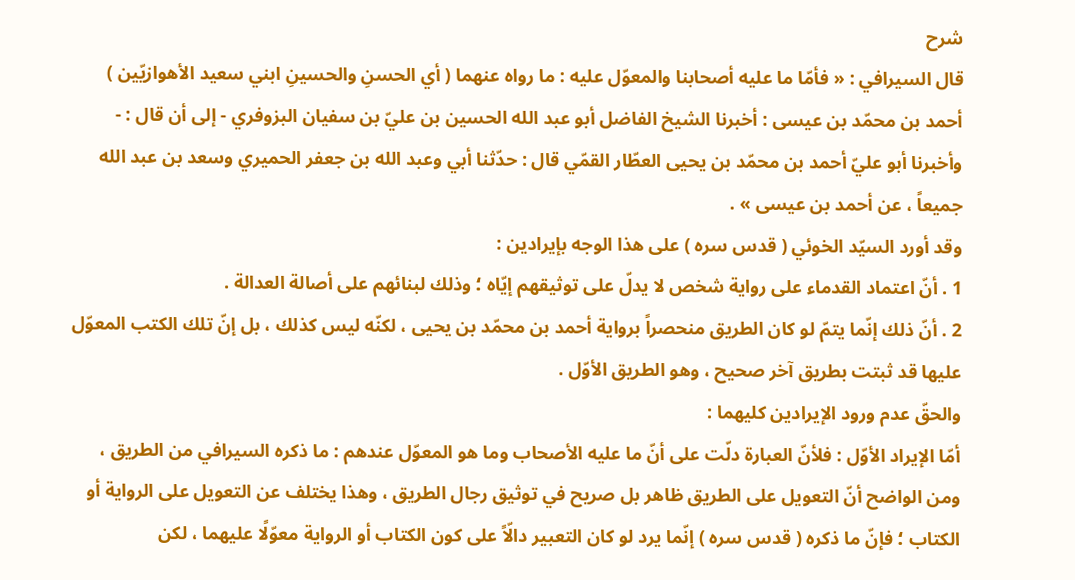شرح
قال السيرافي : « فأمّا ما عليه أصحابنا والمعوّل عليه : ما رواه عنهما ( أي الحسنِ والحسينِ ابني سعيد الأهوازيّين ) أحمد بن محمّد بن عيسى : أخبرنا الشيخ الفاضل أبو عبد الله الحسين بن عليّ بن سفيان البزوفري - إلى أن قال : - وأخبرنا أبو عليّ أحمد بن محمّد بن يحيى العطّار القمّي قال : حدّثنا أبي وعبد الله بن جعفر الحميري وسعد بن عبد الله جميعاً ، عن أحمد بن عيسى » .
وقد أورد السيّد الخوئي ( قدس سره ) على هذا الوجه بإيرادين :
1 . أنّ اعتماد القدماء على رواية شخص لا يدلّ على توثيقهم إيّاه ؛ وذلك لبنائهم على أصالة العدالة .
2 . أنّ ذلك إنّما يتمّ لو كان الطريق منحصراً برواية أحمد بن محمّد بن يحيى ، لكنّه ليس كذلك ، بل إنّ تلك الكتب المعوّل عليها قد ثبتت بطريق آخر صحيح ، وهو الطريق الأوّل .
والحقّ عدم ورود الإيرادين كليهما :
أمّا الإيراد الأوّل : فلأنّ العبارة دلّت على أنّ ما عليه الأصحاب وما هو المعوّل عندهم : ما ذكره السيرافي من الطريق ، ومن الواضح أنّ التعويل على الطريق ظاهر بل صريح في توثيق رجال الطريق ، وهذا يختلف عن التعويل على الرواية أو الكتاب ؛ فإنّ ما ذكره ( قدس سره ) إنّما يرد لو كان التعبير دالّاً على كون الكتاب أو الرواية معوّلًا عليهما ، لكن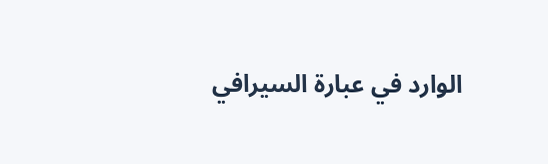الوارد في عبارة السيرافي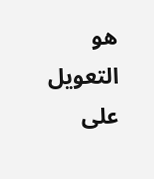هو التعويل على